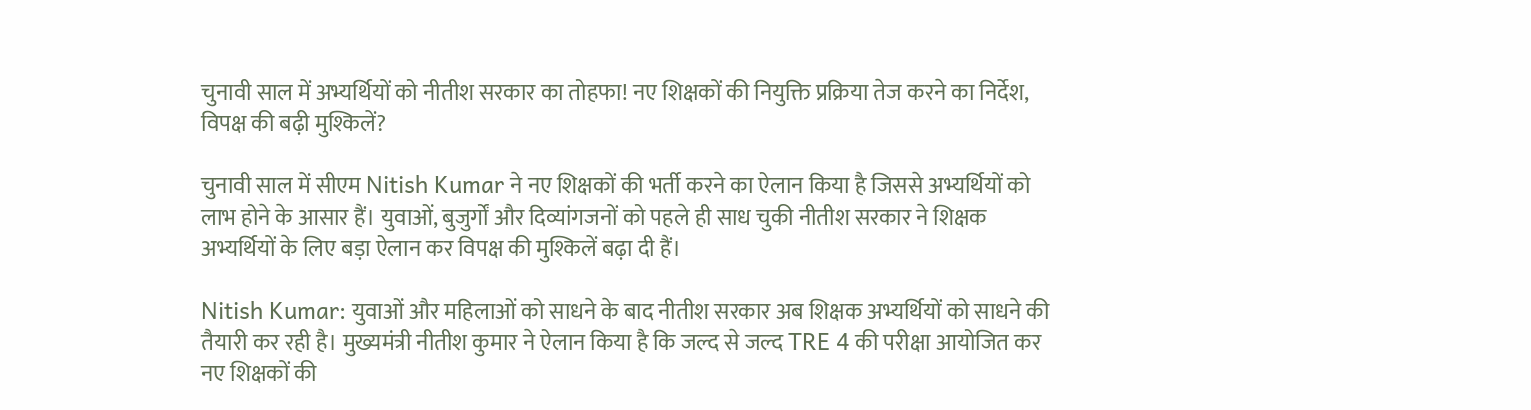चुनावी साल में अभ्यर्थियों को नीतीश सरकार का तोहफा! नए शिक्षकों की नियुक्ति प्रक्रिया तेज करने का निर्देश, विपक्ष की बढ़ी मुश्किलें?

चुनावी साल में सीएम Nitish Kumar ने नए शिक्षकों की भर्ती करने का ऐलान किया है जिससे अभ्यर्थियों को लाभ होने के आसार हैं। युवाओं, बुजुर्गों और दिव्यांगजनों को पहले ही साध चुकी नीतीश सरकार ने शिक्षक अभ्यर्थियों के लिए बड़ा ऐलान कर विपक्ष की मुश्किलें बढ़ा दी हैं।

Nitish Kumar: युवाओं और महिलाओं को साधने के बाद नीतीश सरकार अब शिक्षक अभ्यर्थियों को साधने की तैयारी कर रही है। मुख्यमंत्री नीतीश कुमार ने ऐलान किया है कि जल्द से जल्द TRE 4 की परीक्षा आयोजित कर नए शिक्षकों की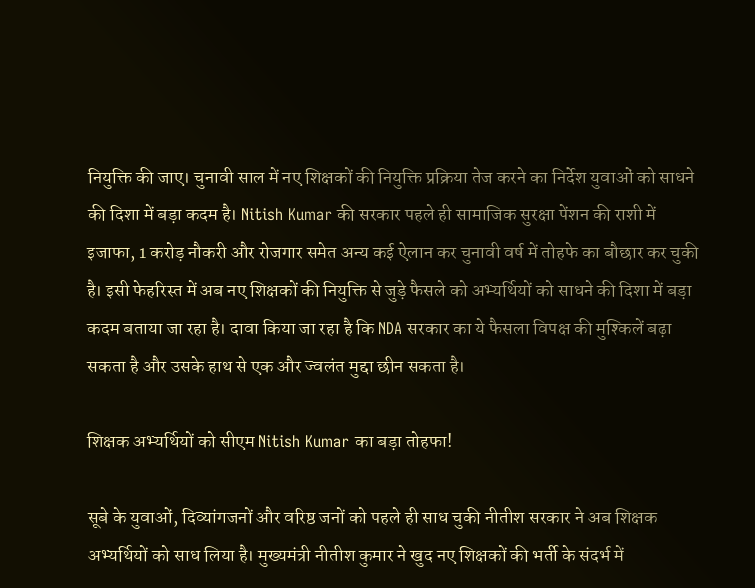नियुक्ति की जाए। चुनावी साल में नए शिक्षकों की नियुक्ति प्रक्रिया तेज करने का निर्देश युवाओं को साधने की दिशा में बड़ा कदम है। Nitish Kumar की सरकार पहले ही सामाजिक सुरक्षा पेंशन की राशी में इजाफा, 1 करोड़ नौकरी और रोजगार समेत अन्य कई ऐलान कर चुनावी वर्ष में तोहफे का बौछार कर चुकी है। इसी फेहरिस्त में अब नए शिक्षकों की नियुक्ति से जुड़े फैसले को अभ्यर्थियों को साधने की दिशा में बड़ा कदम बताया जा रहा है। दावा किया जा रहा है कि NDA सरकार का ये फैसला विपक्ष की मुश्किलें बढ़ा सकता है और उसके हाथ से एक और ज्वलंत मुद्दा छीन सकता है।

शिक्षक अभ्यर्थियों को सीएम Nitish Kumar का बड़ा तोहफा!

सूबे के युवाओं, दिव्यांगजनों और वरिष्ठ जनों को पहले ही साध चुकी नीतीश सरकार ने अब शिक्षक अभ्यर्थियों को साध लिया है। मुख्यमंत्री नीतीश कुमार ने खुद नए शिक्षकों की भर्ती के संदर्भ में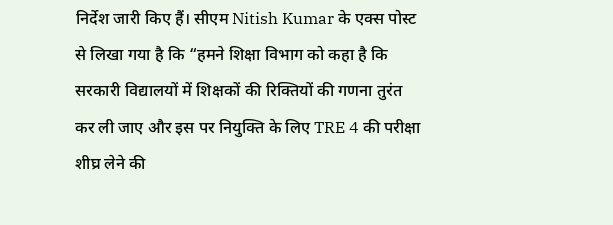निर्देश जारी किए हैं। सीएम Nitish Kumar के एक्स पोस्ट से लिखा गया है कि “हमने शिक्षा विभाग को कहा है कि सरकारी विद्यालयों में शिक्षकों की रिक्तियों की गणना तुरंत कर ली जाए और इस पर नियुक्ति के लिए TRE 4 की परीक्षा शीघ्र लेने की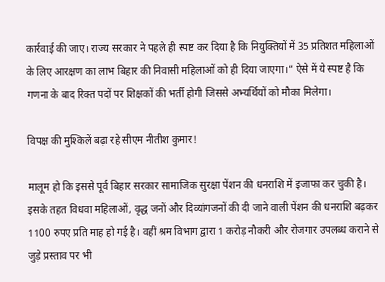कार्रवाई की जाए। राज्य सरकार ने पहले ही स्पष्ट कर दिया है कि नियुक्तियों में 35 प्रतिशत महिलाओं के लिए आरक्षण का लाभ बिहार की निवासी महिलाओं को ही दिया जाएगा।” ऐसे में ये स्पष्ट है कि गणना के बाद रिक्त पदों पर शिक्षकों की भर्ती होगी जिससे अभ्यर्थियों को मौका मिलेगा।

विपक्ष की मुश्किलें बढ़ा रहे सीएम नीतीश कुमार!

मालूम हो कि इससे पूर्व बिहार सरकार सामाजिक सुरक्षा पेंशन की धनराशि में इजाफा कर चुकी है। इसके तहत विधवा महिलाओं, वृद्ध जनों और दिव्यांगजनों की दी जाने वाली पेंशन की धनराशि बढ़कर 1100 रुपए प्रति माह हो गई है। वहीं श्रम विभाग द्वारा 1 करोड़ नौकरी और रोजगार उपलब्ध कराने से जुड़े प्रस्ताव पर भी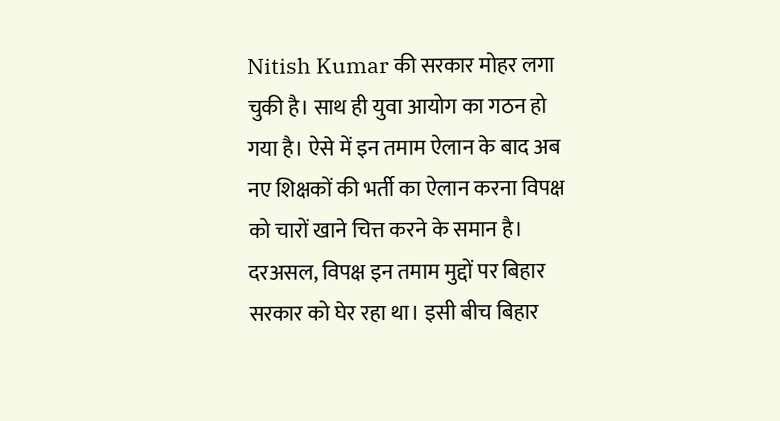Nitish Kumar की सरकार मोहर लगा चुकी है। साथ ही युवा आयोग का गठन हो गया है। ऐसे में इन तमाम ऐलान के बाद अब नए शिक्षकों की भर्ती का ऐलान करना विपक्ष को चारों खाने चित्त करने के समान है। दरअसल, विपक्ष इन तमाम मुद्दों पर बिहार सरकार को घेर रहा था। इसी बीच बिहार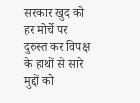सरकार खुद को हर मोर्चे पर दुरुस्त कर विपक्ष के हाथों से सारे मुद्दों को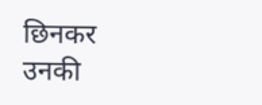छिनकर उनकी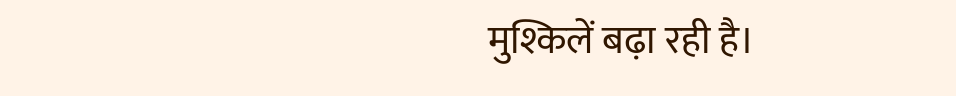मुश्किलें बढ़ा रही है।